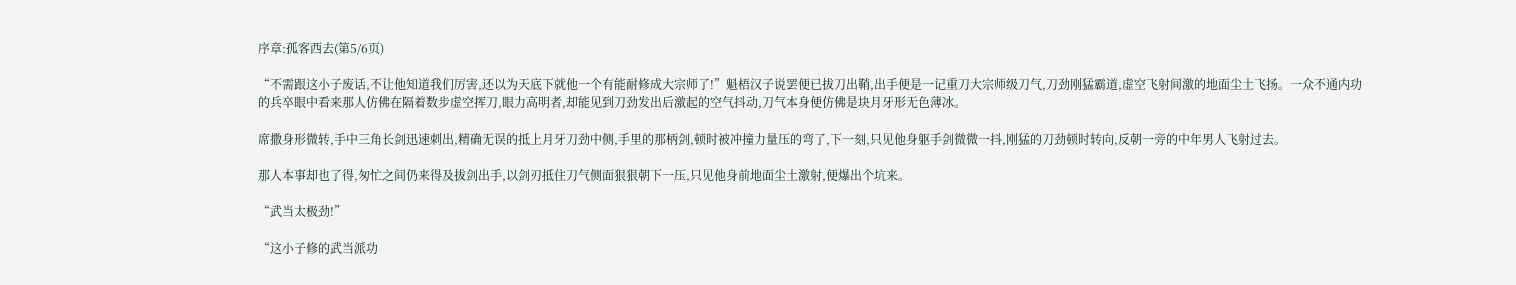序章:孤客西去(第5/6页)

“不需跟这小子废话,不让他知道我们厉害,还以为天底下就他一个有能耐修成大宗师了!”魁梧汉子说罢便已拔刀出鞘,出手便是一记重刀大宗师级刀气,刀劲刚猛霸道,虚空飞射间激的地面尘土飞扬。一众不通内功的兵卒眼中看来那人仿佛在隔着数步虚空挥刀,眼力高明者,却能见到刀劲发出后激起的空气抖动,刀气本身便仿佛是块月牙形无色薄冰。

席撒身形微转,手中三角长剑迅速刺出,精确无误的抵上月牙刀劲中侧,手里的那柄剑,顿时被冲撞力量压的弯了,下一刻,只见他身躯手剑微微一抖,刚猛的刀劲顿时转向,反朝一旁的中年男人飞射过去。

那人本事却也了得,匆忙之间仍来得及拔剑出手,以剑刃抵住刀气侧面狠狠朝下一压,只见他身前地面尘土激射,便爆出个坑来。

“武当太极劲!”

“这小子修的武当派功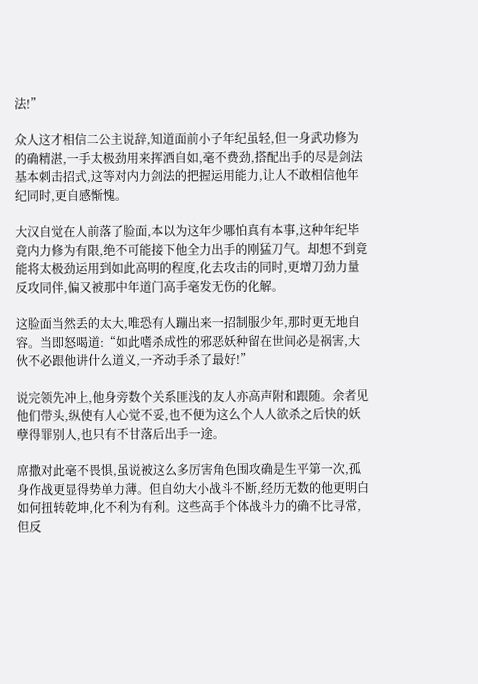法!”

众人这才相信二公主说辞,知道面前小子年纪虽轻,但一身武功修为的确精湛,一手太极劲用来挥洒自如,毫不费劲,搭配出手的尽是剑法基本刺击招式,这等对内力剑法的把握运用能力,让人不敢相信他年纪同时,更自感惭愧。

大汉自觉在人前落了脸面,本以为这年少哪怕真有本事,这种年纪毕竟内力修为有限,绝不可能接下他全力出手的刚猛刀气。却想不到竟能将太极劲运用到如此高明的程度,化去攻击的同时,更增刀劲力量反攻同伴,偏又被那中年道门高手毫发无伤的化解。

这脸面当然丢的太大,唯恐有人蹦出来一招制服少年,那时更无地自容。当即怒喝道:“如此嗜杀成性的邪恶妖种留在世间必是祸害,大伙不必跟他讲什么道义,一齐动手杀了最好!”

说完领先冲上,他身旁数个关系匪浅的友人亦高声附和跟随。余者见他们带头,纵使有人心觉不妥,也不便为这么个人人欲杀之后快的妖孽得罪别人,也只有不甘落后出手一途。

席撒对此毫不畏惧,虽说被这么多厉害角色围攻确是生平第一次,孤身作战更显得势单力薄。但自幼大小战斗不断,经历无数的他更明白如何扭转乾坤,化不利为有利。这些高手个体战斗力的确不比寻常,但反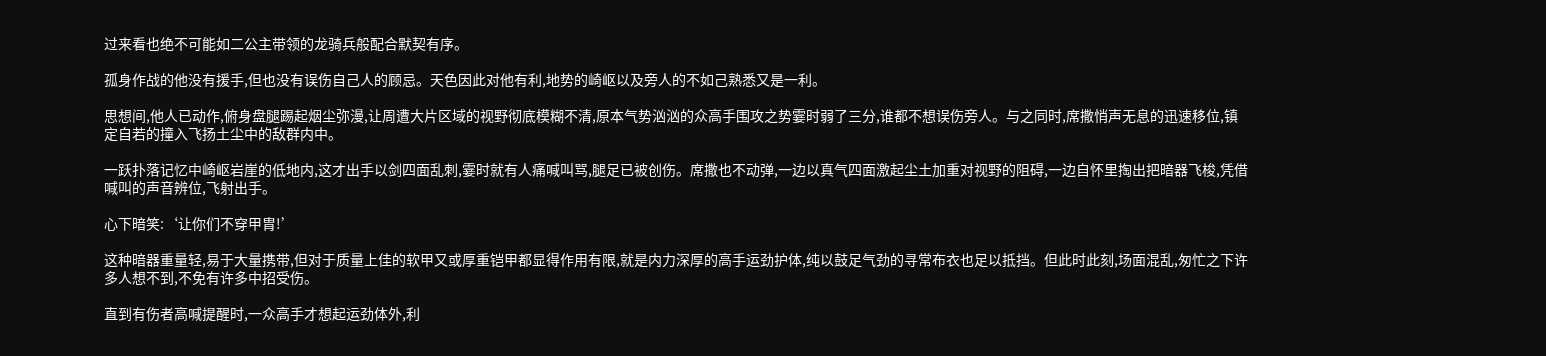过来看也绝不可能如二公主带领的龙骑兵般配合默契有序。

孤身作战的他没有援手,但也没有误伤自己人的顾忌。天色因此对他有利,地势的崎岖以及旁人的不如己熟悉又是一利。

思想间,他人已动作,俯身盘腿踢起烟尘弥漫,让周遭大片区域的视野彻底模糊不清,原本气势汹汹的众高手围攻之势霎时弱了三分,谁都不想误伤旁人。与之同时,席撒悄声无息的迅速移位,镇定自若的撞入飞扬土尘中的敌群内中。

一跃扑落记忆中崎岖岩崖的低地内,这才出手以剑四面乱刺,霎时就有人痛喊叫骂,腿足已被创伤。席撒也不动弹,一边以真气四面激起尘土加重对视野的阻碍,一边自怀里掏出把暗器飞梭,凭借喊叫的声音辨位,飞射出手。

心下暗笑:‘让你们不穿甲胄!’

这种暗器重量轻,易于大量携带,但对于质量上佳的软甲又或厚重铠甲都显得作用有限,就是内力深厚的高手运劲护体,纯以鼓足气劲的寻常布衣也足以抵挡。但此时此刻,场面混乱,匆忙之下许多人想不到,不免有许多中招受伤。

直到有伤者高喊提醒时,一众高手才想起运劲体外,利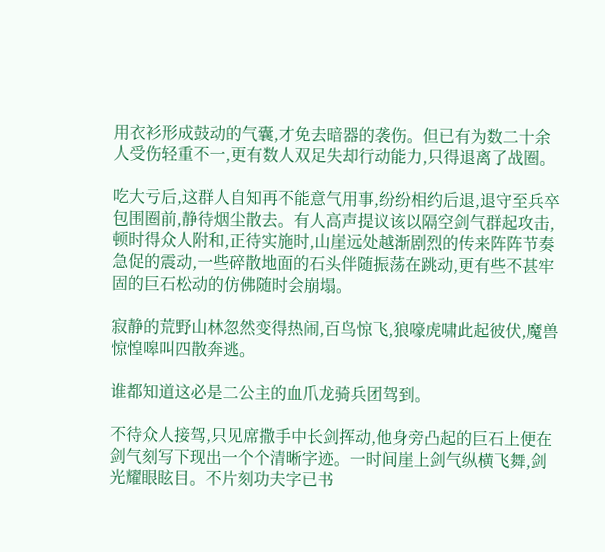用衣衫形成鼓动的气囊,才免去暗器的袭伤。但已有为数二十余人受伤轻重不一,更有数人双足失却行动能力,只得退离了战圈。

吃大亏后,这群人自知再不能意气用事,纷纷相约后退,退守至兵卒包围圈前,静待烟尘散去。有人高声提议该以隔空剑气群起攻击,顿时得众人附和,正待实施时,山崖远处越渐剧烈的传来阵阵节奏急促的震动,一些碎散地面的石头伴随振荡在跳动,更有些不甚牢固的巨石松动的仿佛随时会崩塌。

寂静的荒野山林忽然变得热闹,百鸟惊飞,狼嚎虎啸此起彼伏,魔兽惊惶嗥叫四散奔逃。

谁都知道这必是二公主的血爪龙骑兵团驾到。

不待众人接驾,只见席撒手中长剑挥动,他身旁凸起的巨石上便在剑气刻写下现出一个个清晰字迹。一时间崖上剑气纵横飞舞,剑光耀眼眩目。不片刻功夫字已书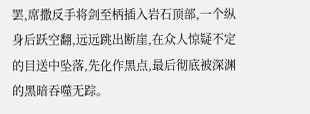罢,席撒反手将剑至柄插入岩石顶部,一个纵身后跃空翻,远远跳出断崖,在众人惊疑不定的目送中坠落,先化作黑点,最后彻底被深渊的黑暗吞噬无踪。